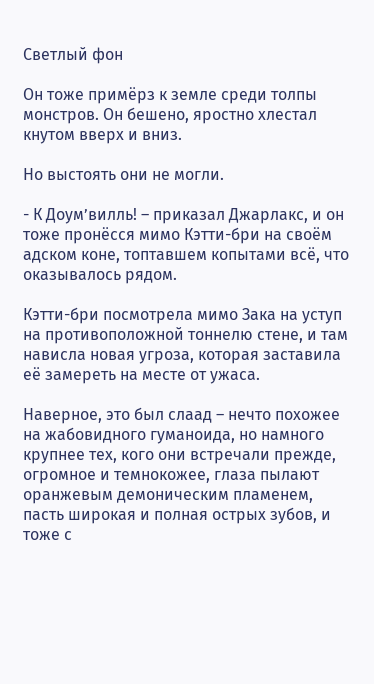Светлый фон

Он тоже примёрз к земле среди толпы монстров. Он бешено, яростно хлестал кнутом вверх и вниз.

Но выстоять они не могли.

- К Доум’вилль! – приказал Джарлакс, и он тоже пронёсся мимо Кэтти-бри на своём адском коне, топтавшем копытами всё, что оказывалось рядом.

Кэтти-бри посмотрела мимо Зака на уступ на противоположной тоннелю стене, и там нависла новая угроза, которая заставила её замереть на месте от ужаса.

Наверное, это был слаад – нечто похожее на жабовидного гуманоида, но намного крупнее тех, кого они встречали прежде, огромное и темнокожее, глаза пылают оранжевым демоническим пламенем, пасть широкая и полная острых зубов, и тоже с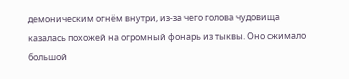демоническим огнём внутри, из-за чего голова чудовища казалась похожей на огромный фонарь из тыквы. Оно сжимало большой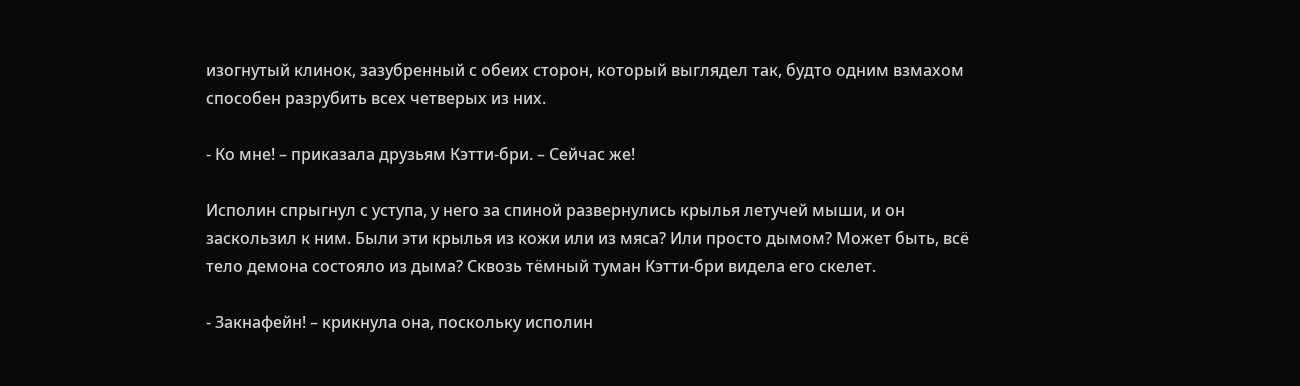изогнутый клинок, зазубренный с обеих сторон, который выглядел так, будто одним взмахом способен разрубить всех четверых из них.

- Ко мне! – приказала друзьям Кэтти-бри. – Сейчас же!

Исполин спрыгнул с уступа, у него за спиной развернулись крылья летучей мыши, и он заскользил к ним. Были эти крылья из кожи или из мяса? Или просто дымом? Может быть, всё тело демона состояло из дыма? Сквозь тёмный туман Кэтти-бри видела его скелет.

- Закнафейн! – крикнула она, поскольку исполин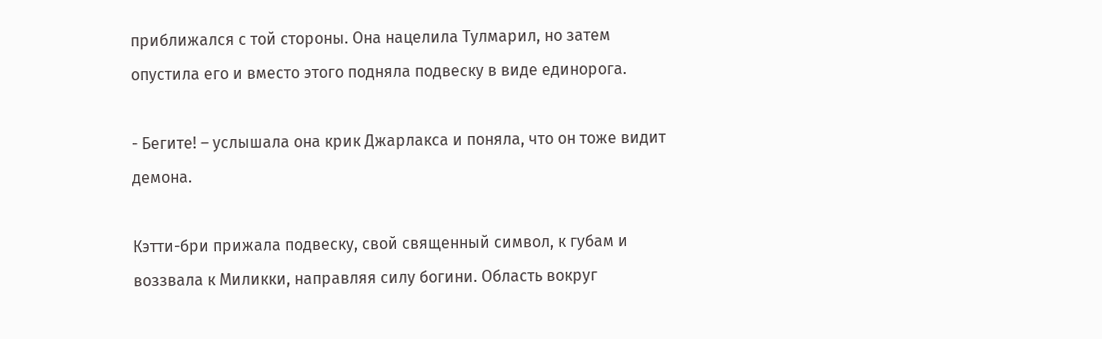приближался с той стороны. Она нацелила Тулмарил, но затем опустила его и вместо этого подняла подвеску в виде единорога.

- Бегите! – услышала она крик Джарлакса и поняла, что он тоже видит демона.

Кэтти-бри прижала подвеску, свой священный символ, к губам и воззвала к Миликки, направляя силу богини. Область вокруг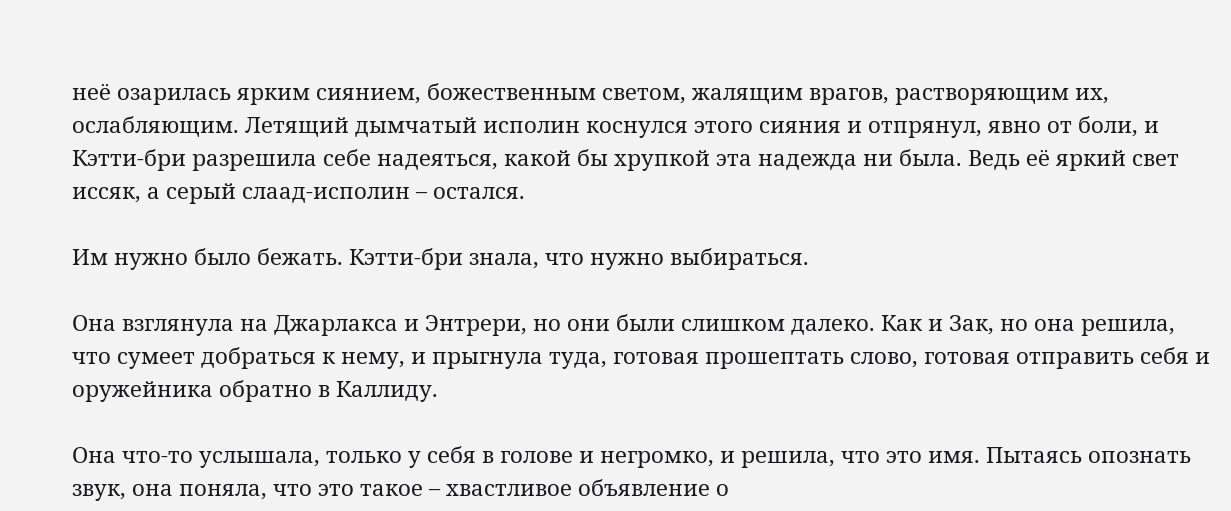неё озарилась ярким сиянием, божественным светом, жалящим врагов, растворяющим их, ослабляющим. Летящий дымчатый исполин коснулся этого сияния и отпрянул, явно от боли, и Кэтти-бри разрешила себе надеяться, какой бы хрупкой эта надежда ни была. Ведь её яркий свет иссяк, а серый слаад-исполин – остался.

Им нужно было бежать. Кэтти-бри знала, что нужно выбираться.

Она взглянула на Джарлакса и Энтрери, но они были слишком далеко. Как и Зак, но она решила, что сумеет добраться к нему, и прыгнула туда, готовая прошептать слово, готовая отправить себя и оружейника обратно в Каллиду.

Она что-то услышала, только у себя в голове и негромко, и решила, что это имя. Пытаясь опознать звук, она поняла, что это такое – хвастливое объявление о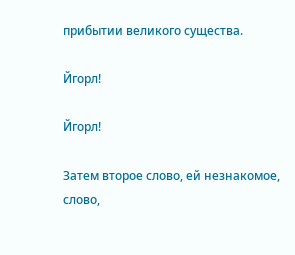прибытии великого существа.

Йгорл!

Йгорл!

Затем второе слово, ей незнакомое, слово,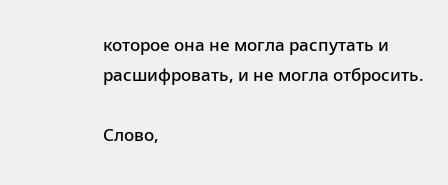которое она не могла распутать и расшифровать, и не могла отбросить.

Слово,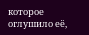которое оглушило её,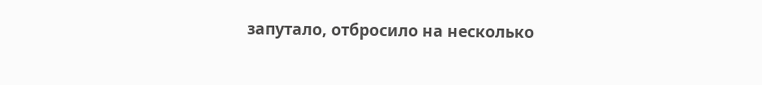запутало, отбросило на несколько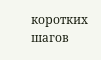коротких шагов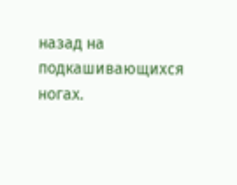назад на подкашивающихся ногах.